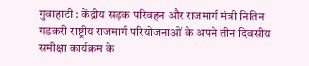गुवाहाटी : केंद्रीय सड़क परिवहन और राजमार्ग मंत्री नितिन गडकरी राष्ट्रीय राजमार्ग परियोजनाओं के अपने तीन दिवसीय समीक्षा कार्यक्रम के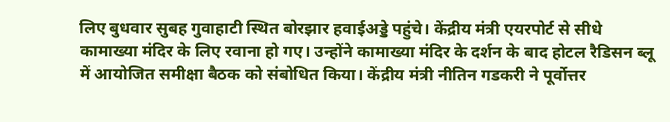लिए बुधवार सुबह गुवाहाटी स्थित बोरझार हवाईअड्डे पहुंचे। केंद्रीय मंत्री एयरपोर्ट से सीधे कामाख्या मंदिर के लिए रवाना हो गए। उन्होंने कामाख्या मंदिर के दर्शन के बाद होटल रैडिसन ब्लू में आयोजित समीक्षा बैठक को संबोधित किया। केंद्रीय मंत्री नीतिन गडकरी ने पूर्वोत्तर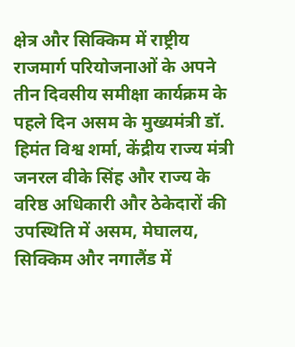क्षेत्र और सिक्किम में राष्ट्रीय राजमार्ग परियोजनाओं के अपने तीन दिवसीय समीक्षा कार्यक्रम के पहले दिन असम के मुख्यमंत्री डॉ. हिमंत विश्व शर्मा, केंद्रीय राज्य मंत्री जनरल वीके सिंह और राज्य के वरिष्ठ अधिकारी और ठेकेदारों की उपस्थिति में असम, मेघालय, सिक्किम और नगालैंड में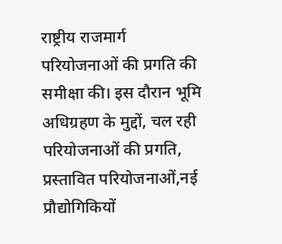राष्ट्रीय राजमार्ग परियोजनाओं की प्रगति की समीक्षा की। इस दौरान भूमि अधिग्रहण के मुद्दों, चल रही परियोजनाओं की प्रगति, प्रस्तावित परियोजनाओं,नई प्रौद्योगिकियों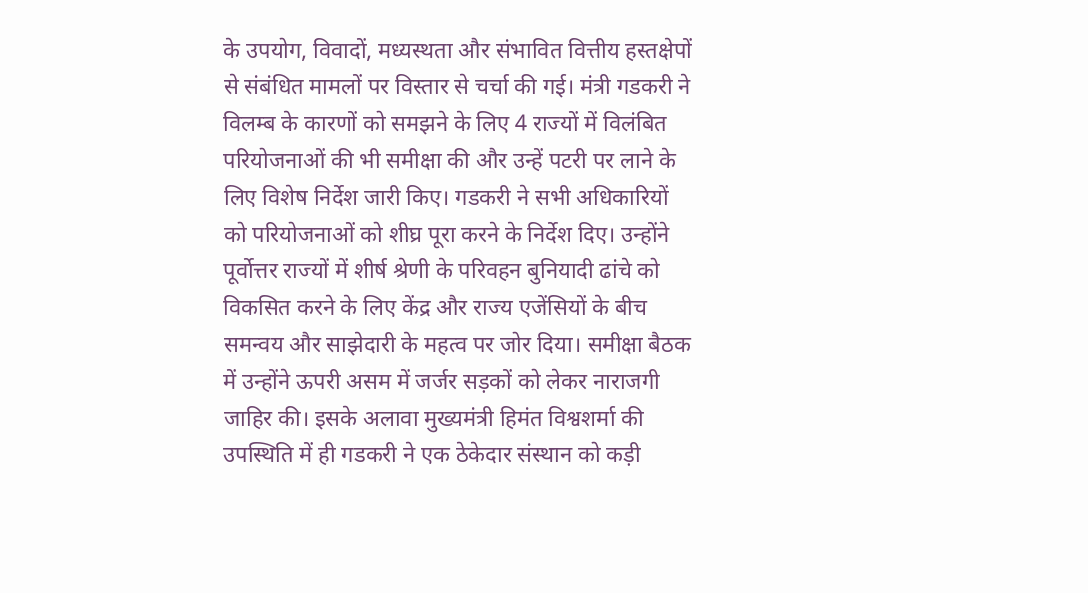के उपयोग, विवादों, मध्यस्थता और संभावित वित्तीय हस्तक्षेपों से संबंधित मामलों पर विस्तार से चर्चा की गई। मंत्री गडकरी ने विलम्ब के कारणों को समझने के लिए 4 राज्यों में विलंबित परियोजनाओं की भी समीक्षा की और उन्हें पटरी पर लाने के लिए विशेष निर्देश जारी किए। गडकरी ने सभी अधिकारियों को परियोजनाओं को शीघ्र पूरा करने के निर्देश दिए। उन्होंने पूर्वोत्तर राज्यों में शीर्ष श्रेणी के परिवहन बुनियादी ढांचे को विकसित करने के लिए केंद्र और राज्य एजेंसियों के बीच समन्वय और साझेदारी के महत्व पर जोर दिया। समीक्षा बैठक में उन्होंने ऊपरी असम में जर्जर सड़कों को लेकर नाराजगी जाहिर की। इसके अलावा मुख्यमंत्री हिमंत विश्वशर्मा की उपस्थिति में ही गडकरी ने एक ठेकेदार संस्थान को कड़ी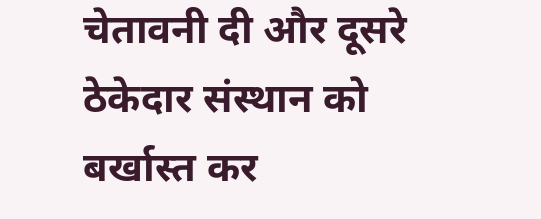चेतावनी दी और दूसरे ठेकेदार संस्थान को बर्खास्त कर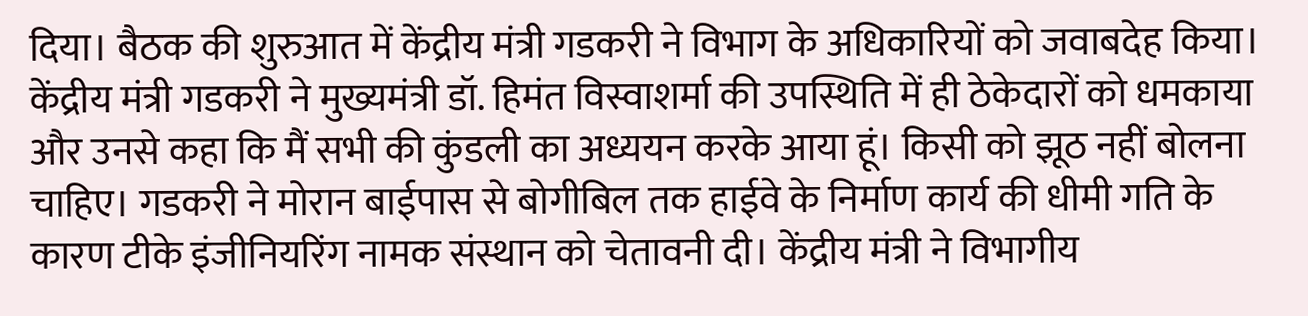दिया। बैठक की शुरुआत में केंद्रीय मंत्री गडकरी ने विभाग के अधिकारियों को जवाबदेह किया। केंद्रीय मंत्री गडकरी ने मुख्यमंत्री डॉ. हिमंत विस्वाशर्मा की उपस्थिति में ही ठेकेदारों को धमकाया और उनसे कहा कि मैं सभी की कुंडली का अध्ययन करके आया हूं। किसी को झूठ नहीं बोलना चाहिए। गडकरी ने मोरान बाईपास से बोगीबिल तक हाईवे के निर्माण कार्य की धीमी गति के कारण टीके इंजीनियरिंग नामक संस्थान को चेतावनी दी। केंद्रीय मंत्री ने विभागीय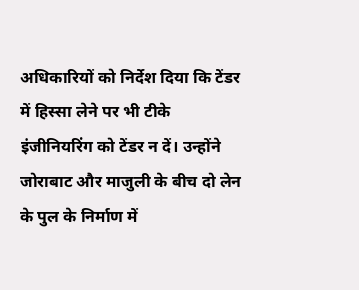अधिकारियों को निर्देश दिया कि टेंडर में हिस्सा लेने पर भी टीके इंजीनियरिंग को टेंडर न दें। उन्होंने जोराबाट और माजुली के बीच दो लेन के पुल के निर्माण में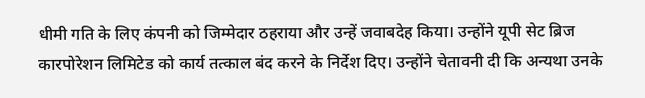धीमी गति के लिए कंपनी को जिम्मेदार ठहराया और उन्हें जवाबदेह किया। उन्होंने यूपी सेट ब्रिज कारपोरेशन लिमिटेड को कार्य तत्काल बंद करने के निर्देश दिए। उन्होंने चेतावनी दी कि अन्यथा उनके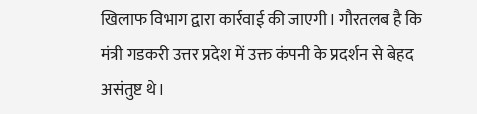खिलाफ विभाग द्वारा कार्रवाई की जाएगी। गौरतलब है कि मंत्री गडकरी उत्तर प्रदेश में उक्त कंपनी के प्रदर्शन से बेहद असंतुष्ट थे।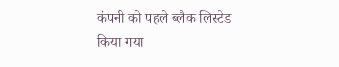कंपनी को पहले ब्लैक लिस्टेड किया गया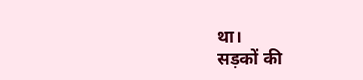था।
सड़कों की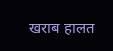खराब हालत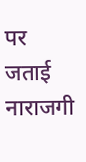पर जताई नाराजगी